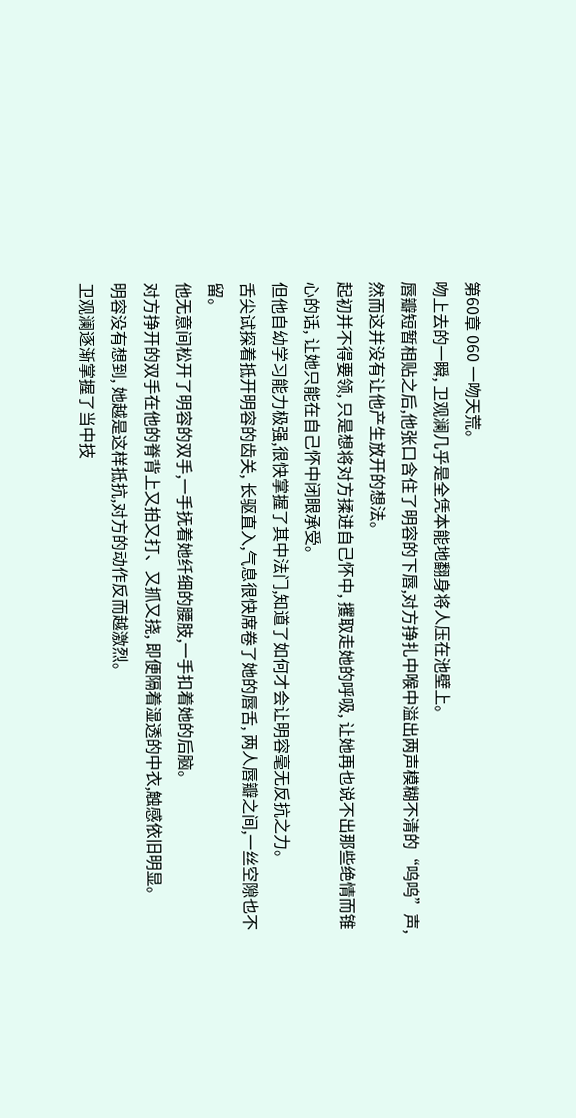第60章 060 一吻天荒。
吻上去的一瞬, 卫观澜几乎是全凭本能地翻身将人压在池壁上。
唇瓣短暂相贴之后,他张口含住了明容的下唇,对方挣扎中喉中溢出两声模糊不清的“呜呜”声, 然而这并没有让他产生放开的想法。
起初并不得要领, 只是想将对方揉进自己怀中, 攫取走她的呼吸, 让她再也说不出那些绝情而锥心的话, 让她只能在自己怀中闭眼承受。
但他自幼学习能力极强,很快掌握了其中法门,知道了如何才会让明容毫无反抗之力。
舌尖试探着抵开明容的齿关, 长驱直入,气息很快席卷了她的唇舌, 两人唇瓣之间,一丝空隙也不留。
他无意间松开了明容的双手,一手抚着她纤细的腰肢,一手扣着她的后脑。
对方挣开的双手在他的脊背上又拍又打、又抓又挠, 即便隔着湿透的中衣,触感依旧明显。
明容没有想到, 她越是这样抵抗,对方的动作反而越激烈。
卫观澜逐渐掌握了当中技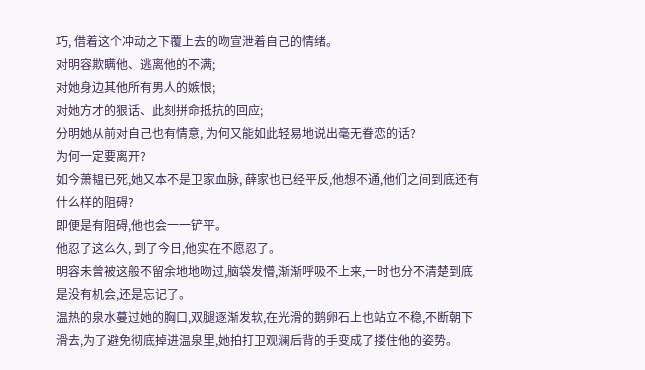巧, 借着这个冲动之下覆上去的吻宣泄着自己的情绪。
对明容欺瞒他、逃离他的不满;
对她身边其他所有男人的嫉恨;
对她方才的狠话、此刻拼命抵抗的回应;
分明她从前对自己也有情意, 为何又能如此轻易地说出毫无眷恋的话?
为何一定要离开?
如今萧韫已死,她又本不是卫家血脉, 薛家也已经平反,他想不通,他们之间到底还有什么样的阻碍?
即便是有阻碍,他也会一一铲平。
他忍了这么久, 到了今日,他实在不愿忍了。
明容未曾被这般不留余地地吻过,脑袋发懵,渐渐呼吸不上来,一时也分不清楚到底是没有机会,还是忘记了。
温热的泉水蔓过她的胸口,双腿逐渐发软,在光滑的鹅卵石上也站立不稳,不断朝下滑去,为了避免彻底掉进温泉里,她拍打卫观澜后背的手变成了搂住他的姿势。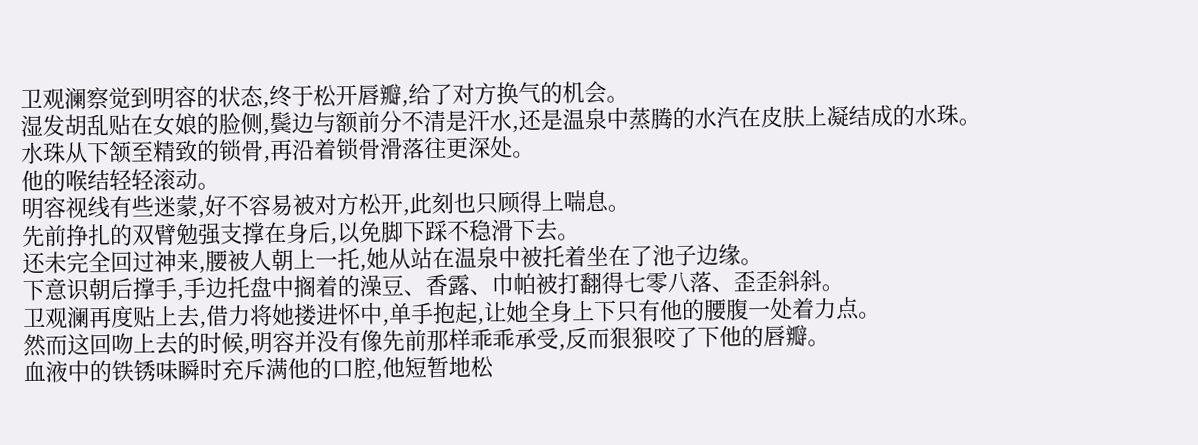卫观澜察觉到明容的状态,终于松开唇瓣,给了对方换气的机会。
湿发胡乱贴在女娘的脸侧,鬓边与额前分不清是汗水,还是温泉中蒸腾的水汽在皮肤上凝结成的水珠。
水珠从下颔至精致的锁骨,再沿着锁骨滑落往更深处。
他的喉结轻轻滚动。
明容视线有些迷蒙,好不容易被对方松开,此刻也只顾得上喘息。
先前挣扎的双臂勉强支撑在身后,以免脚下踩不稳滑下去。
还未完全回过神来,腰被人朝上一托,她从站在温泉中被托着坐在了池子边缘。
下意识朝后撑手,手边托盘中搁着的澡豆、香露、巾帕被打翻得七零八落、歪歪斜斜。
卫观澜再度贴上去,借力将她搂进怀中,单手抱起,让她全身上下只有他的腰腹一处着力点。
然而这回吻上去的时候,明容并没有像先前那样乖乖承受,反而狠狠咬了下他的唇瓣。
血液中的铁锈味瞬时充斥满他的口腔,他短暂地松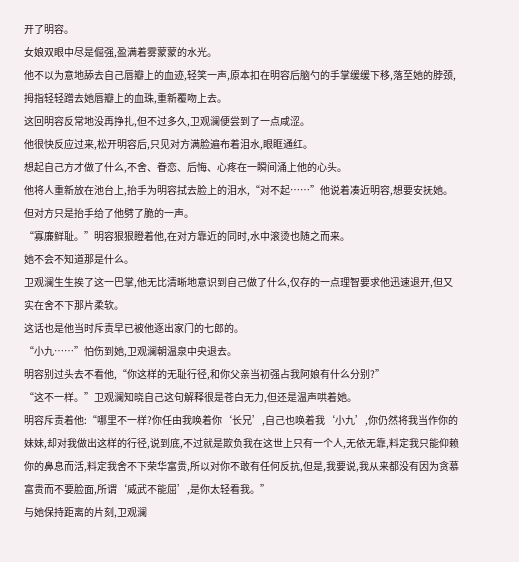开了明容。
女娘双眼中尽是倔强,盈满着雾蒙蒙的水光。
他不以为意地舔去自己唇瓣上的血迹,轻笑一声,原本扣在明容后脑勺的手掌缓缓下移,落至她的脖颈,拇指轻轻蹭去她唇瓣上的血珠,重新覆吻上去。
这回明容反常地没再挣扎,但不过多久,卫观澜便尝到了一点咸涩。
他很快反应过来,松开明容后,只见对方满脸遍布着泪水,眼眶通红。
想起自己方才做了什么,不舍、眷恋、后悔、心疼在一瞬间涌上他的心头。
他将人重新放在池台上,抬手为明容拭去脸上的泪水,“对不起……”他说着凑近明容,想要安抚她。
但对方只是抬手给了他劈了脆的一声。
“寡廉鲜耻。”明容狠狠瞪着他,在对方靠近的同时,水中滚烫也随之而来。
她不会不知道那是什么。
卫观澜生生挨了这一巴掌,他无比清晰地意识到自己做了什么,仅存的一点理智要求他迅速退开,但又实在舍不下那片柔软。
这话也是他当时斥责早已被他逐出家门的七郎的。
“小九……”怕伤到她,卫观澜朝温泉中央退去。
明容别过头去不看他,“你这样的无耻行径,和你父亲当初强占我阿娘有什么分别?”
“这不一样。”卫观澜知晓自己这句解释很是苍白无力,但还是温声哄着她。
明容斥责着他:“哪里不一样?你任由我唤着你‘长兄’,自己也唤着我‘小九’,你仍然将我当作你的妹妹,却对我做出这样的行径,说到底,不过就是欺负我在这世上只有一个人,无依无靠,料定我只能仰赖你的鼻息而活,料定我舍不下荣华富贵,所以对你不敢有任何反抗,但是,我要说,我从来都没有因为贪慕富贵而不要脸面,所谓‘威武不能屈’,是你太轻看我。”
与她保持距离的片刻,卫观澜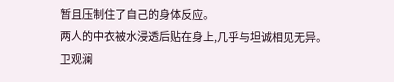暂且压制住了自己的身体反应。
两人的中衣被水浸透后贴在身上,几乎与坦诚相见无异。
卫观澜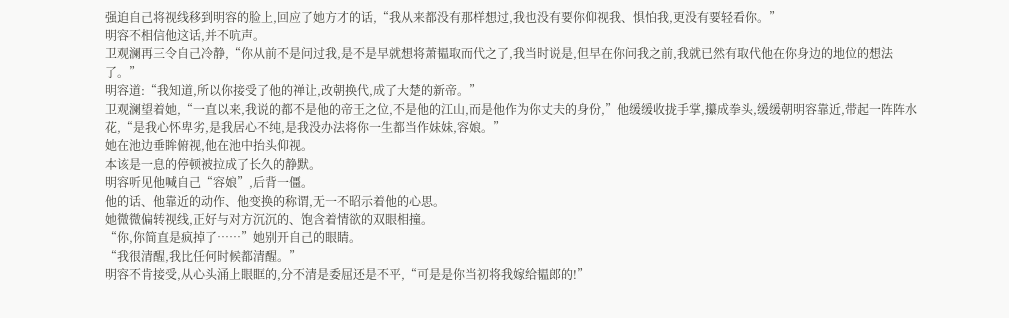强迫自己将视线移到明容的脸上,回应了她方才的话,“我从来都没有那样想过,我也没有要你仰视我、惧怕我,更没有要轻看你。”
明容不相信他这话,并不吭声。
卫观澜再三令自己冷静,“你从前不是问过我,是不是早就想将萧韫取而代之了,我当时说是,但早在你问我之前,我就已然有取代他在你身边的地位的想法了。”
明容道:“我知道,所以你接受了他的禅让,改朝换代,成了大楚的新帝。”
卫观澜望着她,“一直以来,我说的都不是他的帝王之位,不是他的江山,而是他作为你丈夫的身份,”他缓缓收拢手掌,攥成拳头,缓缓朝明容靠近,带起一阵阵水花,“是我心怀卑劣,是我居心不纯,是我没办法将你一生都当作妹妹,容娘。”
她在池边垂眸俯视,他在池中抬头仰视。
本该是一息的停顿被拉成了长久的静默。
明容听见他喊自己“容娘”,后背一僵。
他的话、他靠近的动作、他变换的称谓,无一不昭示着他的心思。
她微微偏转视线,正好与对方沉沉的、饱含着情欲的双眼相撞。
“你,你简直是疯掉了……”她别开自己的眼睛。
“我很清醒,我比任何时候都清醒。”
明容不肯接受,从心头涌上眼眶的,分不清是委屈还是不平,“可是是你当初将我嫁给韫郎的!”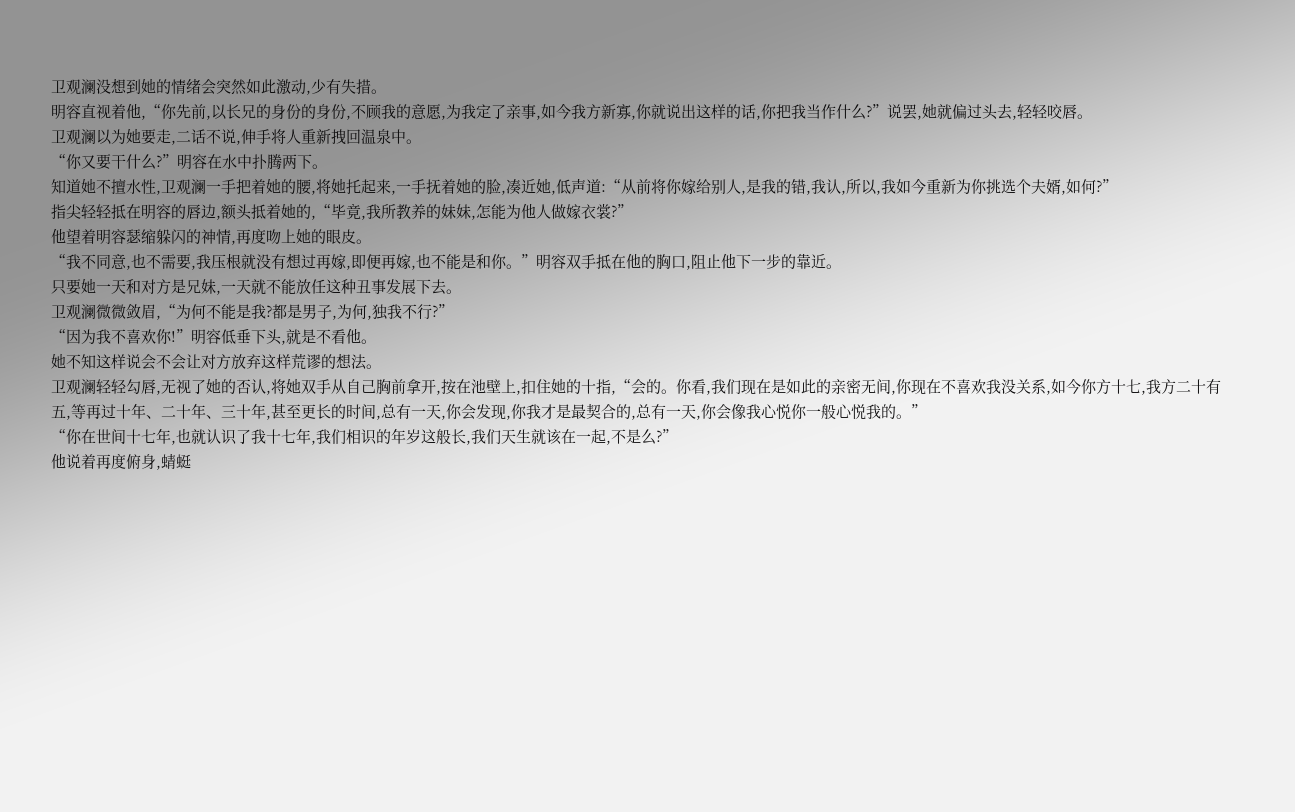卫观澜没想到她的情绪会突然如此激动,少有失措。
明容直视着他,“你先前,以长兄的身份的身份,不顾我的意愿,为我定了亲事,如今我方新寡,你就说出这样的话,你把我当作什么?”说罢,她就偏过头去,轻轻咬唇。
卫观澜以为她要走,二话不说,伸手将人重新拽回温泉中。
“你又要干什么?”明容在水中扑腾两下。
知道她不擅水性,卫观澜一手把着她的腰,将她托起来,一手抚着她的脸,凑近她,低声道:“从前将你嫁给别人,是我的错,我认,所以,我如今重新为你挑选个夫婿,如何?”
指尖轻轻抵在明容的唇边,额头抵着她的,“毕竟,我所教养的妹妹,怎能为他人做嫁衣裳?”
他望着明容瑟缩躲闪的神情,再度吻上她的眼皮。
“我不同意,也不需要,我压根就没有想过再嫁,即便再嫁,也不能是和你。”明容双手抵在他的胸口,阻止他下一步的靠近。
只要她一天和对方是兄妹,一天就不能放任这种丑事发展下去。
卫观澜微微敛眉,“为何不能是我?都是男子,为何,独我不行?”
“因为我不喜欢你!”明容低垂下头,就是不看他。
她不知这样说会不会让对方放弃这样荒谬的想法。
卫观澜轻轻勾唇,无视了她的否认,将她双手从自己胸前拿开,按在池壁上,扣住她的十指,“会的。你看,我们现在是如此的亲密无间,你现在不喜欢我没关系,如今你方十七,我方二十有五,等再过十年、二十年、三十年,甚至更长的时间,总有一天,你会发现,你我才是最契合的,总有一天,你会像我心悦你一般心悦我的。”
“你在世间十七年,也就认识了我十七年,我们相识的年岁这般长,我们天生就该在一起,不是么?”
他说着再度俯身,蜻蜓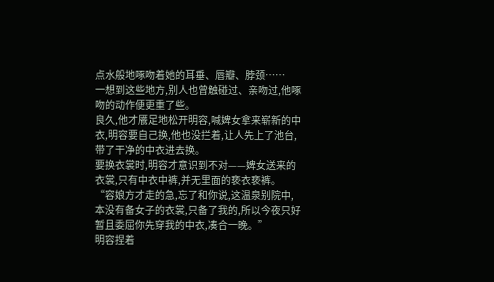点水般地啄吻着她的耳垂、唇瓣、脖颈……
一想到这些地方,别人也曾触碰过、亲吻过,他啄吻的动作便更重了些。
良久,他才餍足地松开明容,喊婢女拿来崭新的中衣,明容要自己换,他也没拦着,让人先上了池台,带了干净的中衣进去换。
要换衣裳时,明容才意识到不对——婢女送来的衣裳,只有中衣中裤,并无里面的亵衣亵裤。
“容娘方才走的急,忘了和你说,这温泉别院中,本没有备女子的衣裳,只备了我的,所以今夜只好暂且委屈你先穿我的中衣,凑合一晚。”
明容捏着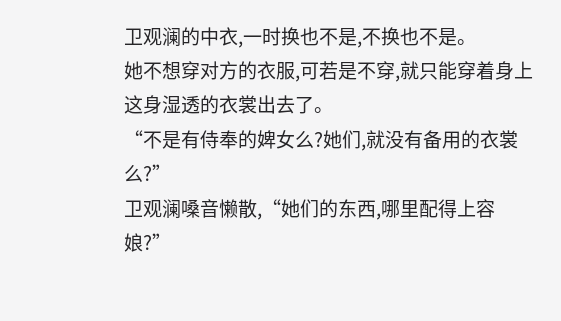卫观澜的中衣,一时换也不是,不换也不是。
她不想穿对方的衣服,可若是不穿,就只能穿着身上这身湿透的衣裳出去了。
“不是有侍奉的婢女么?她们,就没有备用的衣裳么?”
卫观澜嗓音懒散,“她们的东西,哪里配得上容娘?”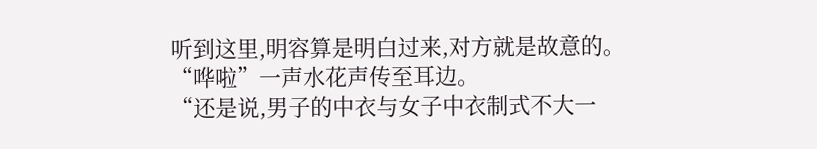听到这里,明容算是明白过来,对方就是故意的。
“哗啦”一声水花声传至耳边。
“还是说,男子的中衣与女子中衣制式不大一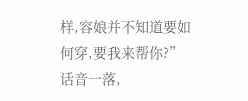样,容娘并不知道要如何穿,要我来帮你?”
话音一落,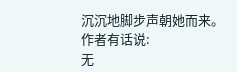沉沉地脚步声朝她而来。
作者有话说:
无